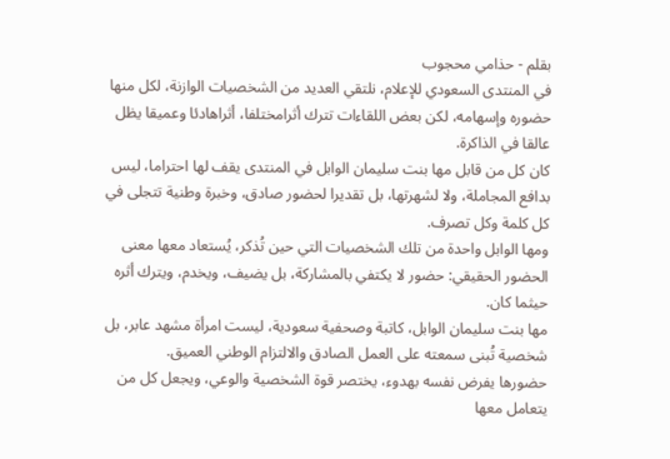بقلم - حذامي محجوب
في المنتدى السعودي للإعلام، نلتقي العديد من الشخصيات الوازنة، لكل منها حضوره وإسهامه، لكن بعض اللقاءات تترك أثرامختلفا، أثراهادئا وعميقا يظل عالقا في الذاكرة.
كان كل من قابل مها بنت سليمان الوابل في المنتدى يقف لها احتراما، ليس بدافع المجاملة، ولا لشهرتها، بل تقديرا لحضور صادق، وخبرة وطنية تتجلى في كل كلمة وكل تصرف.
ومها الوابل واحدة من تلك الشخصيات التي حين تُذكر، يُستعاد معها معنى الحضور الحقيقي: حضور لا يكتفي بالمشاركة، بل يضيف، ويخدم، ويترك أثره حيثما كان.
مها بنت سليمان الوابل، كاتبة وصحفية سعودية، ليست امرأة مشهد عابر، بل شخصية تُبنى سمعته على العمل الصادق والالتزام الوطني العميق.
حضورها يفرض نفسه بهدوء، يختصر قوة الشخصية والوعي، ويجعل كل من يتعامل معها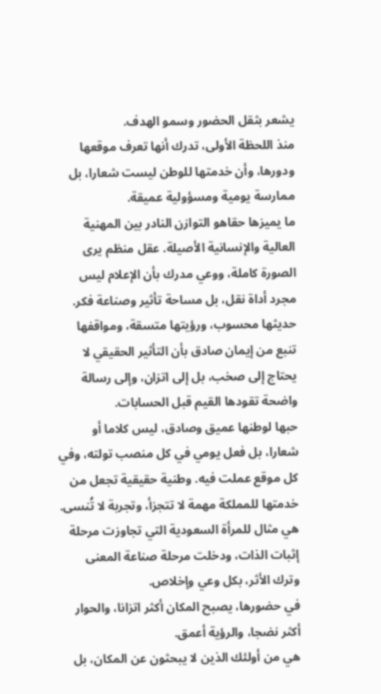يشعر بثقل الحضور وسمو الهدف.
منذ اللحظة الأولى، تدرك أنها تعرف موقعها ودورها، وأن خدمتها للوطن ليست شعارا، بل ممارسة يومية ومسؤولية عميقة.
ما يميزها حقاهو التوازن النادر بين المهنية العالية والإنسانية الأصيلة. عقل منظم يرى الصورة كاملة، ووعي مدرك بأن الإعلام ليس مجرد أداة نقل، بل مساحة تأثير وصناعة فكر.
حديثها محسوب، ورؤيتها متسقة، ومواقفها تنبع من إيمان صادق بأن التأثير الحقيقي لا يحتاج إلى صخب، بل إلى اتزان، وإلى رسالة واضحة تقودها القيم قبل الحسابات.
حبها لوطنها عميق وصادق، ليس كلاما أو شعارا، بل فعل يومي في كل منصب تولته، وفي كل موقع عملت فيه. وطنية حقيقية تجعل من خدمتها للمملكة مهمة لا تتجزأ، وتجربة لا تُنسى.
هي مثال للمرأة السعودية التي تجاوزت مرحلة إثبات الذات، ودخلت مرحلة صناعة المعنى وترك الأثر، بكل وعي وإخلاص.
في حضورها، يصبح المكان أكثر اتزانا، والحوار أكثر نضجا، والرؤية أعمق.
هي من أولئك الذين لا يبحثون عن المكان، بل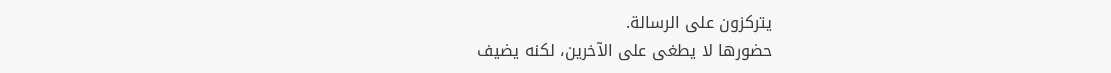يتركزون على الرسالة.
حضورها لا يطغى على الآخرين، لكنه يضيف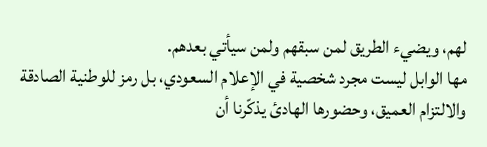لهم، ويضيء الطريق لمن سبقهم ولمن سيأتي بعدهم.
مها الوابل ليست مجرد شخصية في الإعلام السعودي، بل رمز للوطنية الصادقة والالتزام العميق، وحضورها الهادئ يذكّرنا أن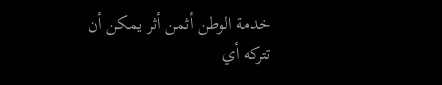خدمة الوطن أثمن أثر يمكن أن تتركه أي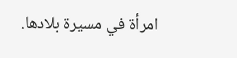امرأة في مسيرة بلادها.